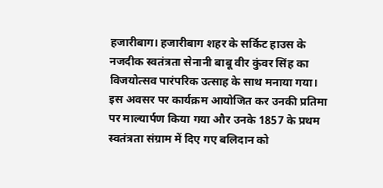हजारीबाग। हजारीबाग शहर के सर्किट हाउस के नजदीक स्वतंत्रता सेनानी बाबू वीर कुंवर सिंह का विजयोत्सव पारंपरिक उत्साह के साथ मनाया गया। इस अवसर पर कार्यक्रम आयोजित कर उनकी प्रतिमा पर माल्यार्पण किया गया और उनके 1857 के प्रथम स्वतंत्रता संग्राम में दिए गए बलिदान को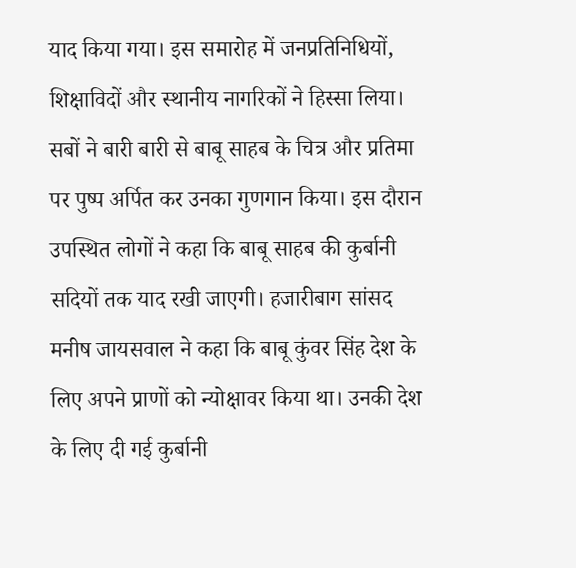याद किया गया। इस समारोह में जनप्रतिनिधियों, शिक्षाविदों और स्थानीय नागरिकों ने हिस्सा लिया। सबों ने बारी बारी से बाबू साहब के चित्र और प्रतिमा पर पुष्प अर्पित कर उनका गुणगान किया। इस दौरान उपस्थित लोगों ने कहा कि बाबू साहब की कुर्बानी सदियों तक याद रखी जाएगी। हजारीबाग सांसद मनीष जायसवाल ने कहा कि बाबू कुंवर सिंह देश के लिए अपने प्राणों को न्योक्षावर किया था। उनकी देश के लिए दी गई कुर्बानी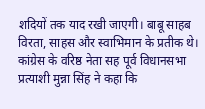शदियों तक याद रखी जाएगी। बाबू साहब विरता, साहस और स्वाभिमान के प्रतीक थे। कांग्रेस के वरिष्ठ नेता सह पूर्व विधानसभा प्रत्याशी मुन्ना सिंह ने कहा कि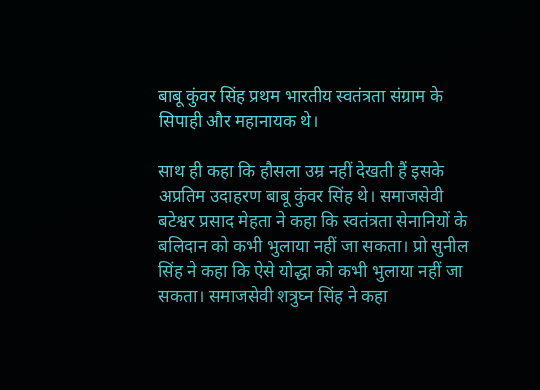बाबू कुंवर सिंह प्रथम भारतीय स्वतंत्रता संग्राम के सिपाही और महानायक थे।

साथ ही कहा कि हौसला उम्र नहीं देखती हैं इसके अप्रतिम उदाहरण बाबू कुंवर सिंह थे। समाजसेवी बटेश्वर प्रसाद मेहता ने कहा कि स्वतंत्रता सेनानियों के बलिदान को कभी भुलाया नहीं जा सकता। प्रो सुनील सिंह ने कहा कि ऐसे योद्धा को कभी भुलाया नहीं जा सकता। समाजसेवी शत्रुघ्न सिंह ने कहा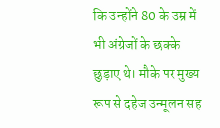कि उन्होंने 80 के उम्र में भी अंग्रेजों के छक्के छुड़ाए थे। मौके पर मुख्य रूप से दहेज उन्मूलन सह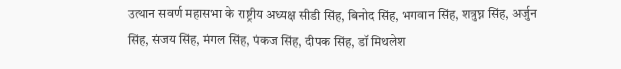उत्थान सवर्ण महासभा के राष्ट्रीय अध्यक्ष सीडी सिंह, बिनोद सिंह, भगवान सिंह, शत्रुघ्न सिंह, अर्जुन सिंह, संजय सिंह, मंगल सिंह, पंकज सिंह, दीपक सिंह, डॉ मिथलेश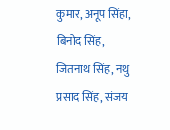कुमार, अनूप सिंहा, बिनोद सिंह, जितनाथ सिंह, नथु प्रसाद सिंह, संजय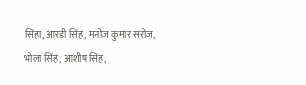सिंहा, आरडी सिंह, मनोज कुमार सरोज, भोला सिंह, आशीष सिंह,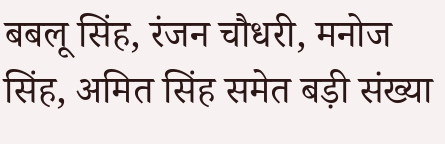बबलू सिंह, रंजन चौधरी, मनोज सिंह, अमित सिंह समेत बड़ी संख्या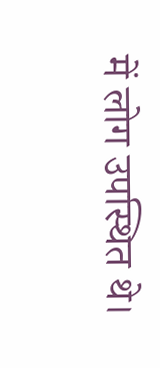में लोग उपस्थित थे।